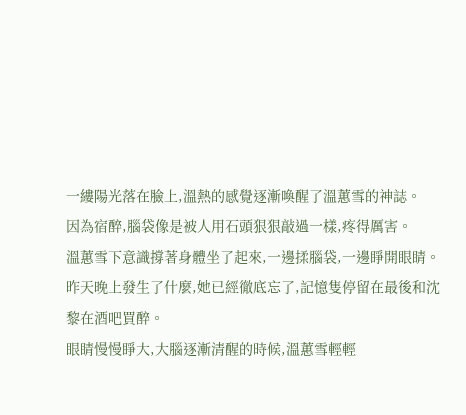一縷陽光落在臉上,溫熱的感覺逐漸喚醒了溫蕙雪的神誌。
因為宿醉,腦袋像是被人用石頭狠狠敲過一樣,疼得厲害。
溫蕙雪下意識撐著身體坐了起來,一邊揉腦袋,一邊睜開眼睛。
昨天晚上發生了什麼,她已經徹底忘了,記憶隻停留在最後和沈黎在酒吧買醉。
眼睛慢慢睜大,大腦逐漸清醒的時候,溫蕙雪輕輕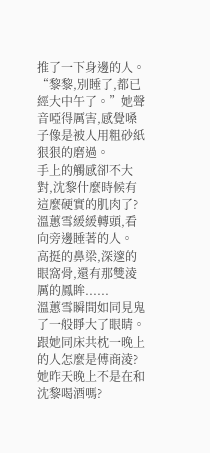推了一下身邊的人。
“黎黎,別睡了,都已經大中午了。”她聲音啞得厲害,感覺嗓子像是被人用粗砂紙狠狠的磨過。
手上的觸感卻不大對,沈黎什麼時候有這麼硬實的肌肉了?
溫蕙雪緩緩轉頭,看向旁邊睡著的人。
高挺的鼻梁,深邃的眼窩骨,還有那雙淩厲的鳳眸......
溫蕙雪瞬間如同見鬼了一般睜大了眼睛。
跟她同床共枕一晚上的人怎麼是傅商淩?
她昨天晚上不是在和沈黎喝酒嗎?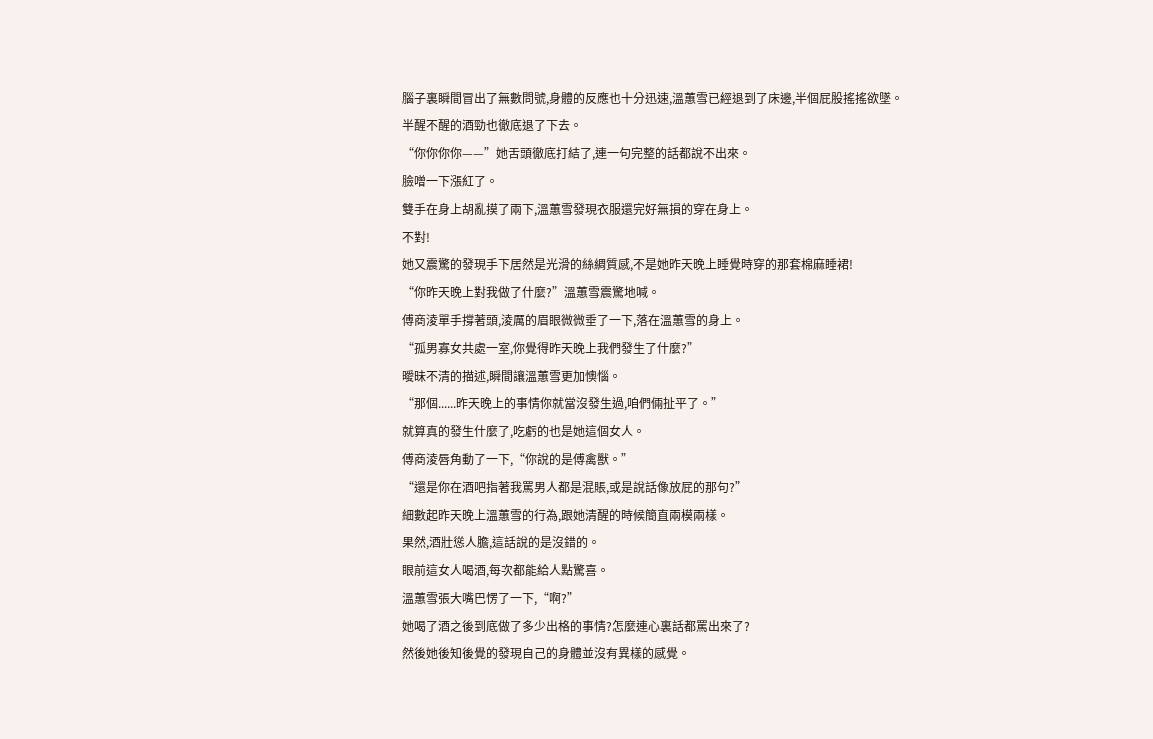腦子裏瞬間冒出了無數問號,身體的反應也十分迅速,溫蕙雪已經退到了床邊,半個屁股搖搖欲墜。
半醒不醒的酒勁也徹底退了下去。
“你你你你——”她舌頭徹底打結了,連一句完整的話都說不出來。
臉噌一下漲紅了。
雙手在身上胡亂摸了兩下,溫蕙雪發現衣服還完好無損的穿在身上。
不對!
她又震驚的發現手下居然是光滑的絲綢質感,不是她昨天晚上睡覺時穿的那套棉麻睡裙!
“你昨天晚上對我做了什麼?”溫蕙雪震驚地喊。
傅商淩單手撐著頭,淩厲的眉眼微微垂了一下,落在溫蕙雪的身上。
“孤男寡女共處一室,你覺得昨天晚上我們發生了什麼?”
曖昧不清的描述,瞬間讓溫蕙雪更加懊惱。
“那個......昨天晚上的事情你就當沒發生過,咱們倆扯平了。”
就算真的發生什麼了,吃虧的也是她這個女人。
傅商淩唇角動了一下,“你說的是傅禽獸。”
“還是你在酒吧指著我罵男人都是混賬,或是說話像放屁的那句?”
細數起昨天晚上溫蕙雪的行為,跟她清醒的時候簡直兩模兩樣。
果然,酒壯慫人膽,這話說的是沒錯的。
眼前這女人喝酒,每次都能給人點驚喜。
溫蕙雪張大嘴巴愣了一下,“啊?”
她喝了酒之後到底做了多少出格的事情?怎麼連心裏話都罵出來了?
然後她後知後覺的發現自己的身體並沒有異樣的感覺。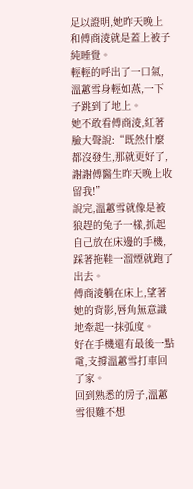足以證明,她昨天晚上和傅商淩就是蓋上被子純睡覺。
輕輕的呼出了一口氣,溫蕙雪身輕如燕,一下子跳到了地上。
她不敢看傅商淩,紅著臉大聲說:“既然什麼都沒發生,那就更好了,謝謝傅醫生昨天晚上收留我!”
說完,溫蕙雪就像是被狼趕的兔子一樣,抓起自己放在床邊的手機,踩著拖鞋一溜煙就跑了出去。
傅商淩躺在床上,望著她的背影,唇角無意識地牽起一抹弧度。
好在手機還有最後一點電,支撐溫蕙雪打車回了家。
回到熟悉的房子,溫蕙雪很難不想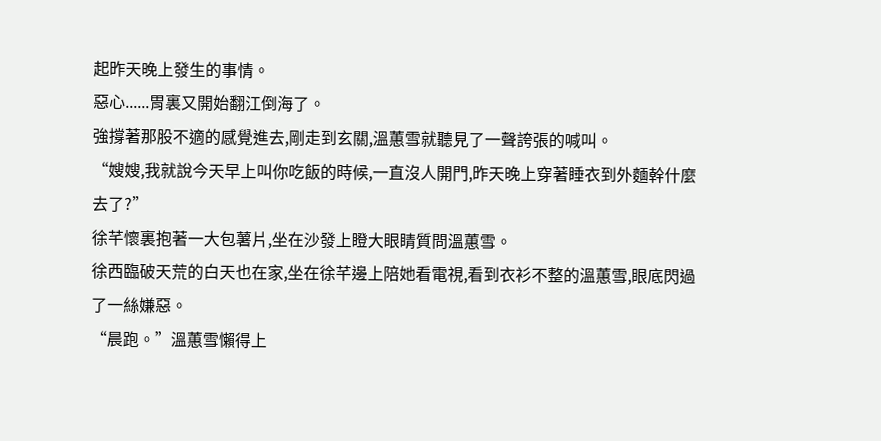起昨天晚上發生的事情。
惡心......胃裏又開始翻江倒海了。
強撐著那股不適的感覺進去,剛走到玄關,溫蕙雪就聽見了一聲誇張的喊叫。
“嫂嫂,我就說今天早上叫你吃飯的時候,一直沒人開門,昨天晚上穿著睡衣到外麵幹什麼去了?”
徐芊懷裏抱著一大包薯片,坐在沙發上瞪大眼睛質問溫蕙雪。
徐西臨破天荒的白天也在家,坐在徐芊邊上陪她看電視,看到衣衫不整的溫蕙雪,眼底閃過了一絲嫌惡。
“晨跑。”溫蕙雪懶得上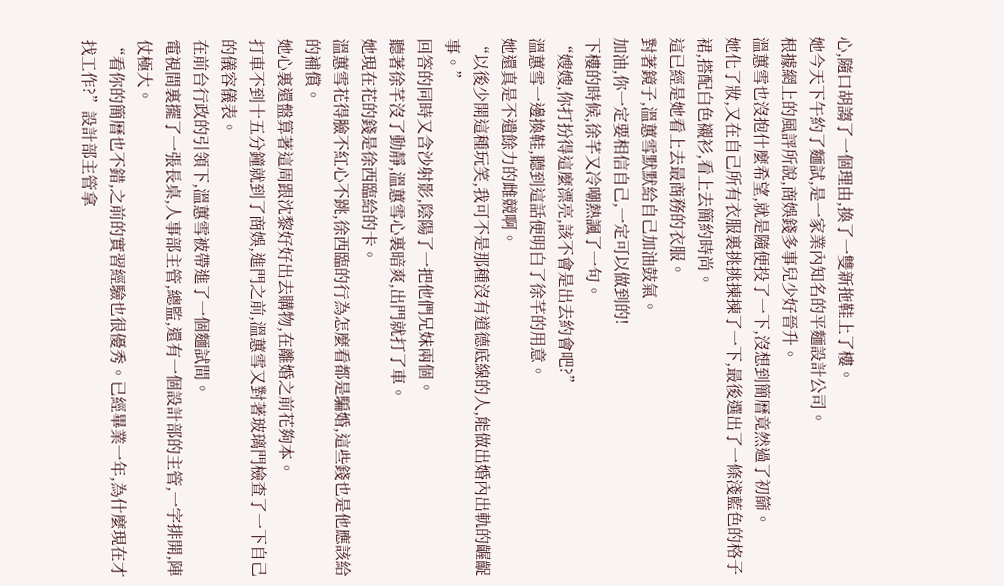心,隨口胡謅了一個理由,換了一雙新拖鞋上了樓。
她今天下午約了麵試,是一家業內知名的平麵設計公司。
根據網上的風評所說,商娛錢多事兒少好晉升。
溫蕙雪也沒抱什麼希望,就是隨便投了一下,沒想到簡曆竟然過了初篩。
她化了妝,又在自己所有衣服裏挑挑揀揀了一下,最後選出了一條淺藍色的格子裙,搭配白色襯衫,看上去簡約時尚。
這已經是她看上去最商務的衣服。
對著鏡子,溫蕙雪默默給自己加油鼓氣。
加油,你一定要相信自己,一定可以做到的!
下樓的時候,徐芊又冷嘲熱諷了一句。
“嫂嫂,你打扮得這麼漂亮,該不會是出去約會吧?”
溫蕙雪一邊換鞋,聽到這話便明白了徐芊的用意。
她還真是不遺餘力的雌競啊。
“以後少開這種玩笑,我可不是那種沒有道德底線的人,能做出婚內出軌的齷齪事。”
回答的同時又含沙射影,陰陽了一把他們兄妹兩個。
聽著徐芊沒了動靜,溫蕙雪心裏暗爽,出門就打了車。
她現在花的錢是徐西臨給的卡。
溫蕙雪花得臉不紅心不跳,徐西臨的行為怎麼看都是騙婚,這些錢也是他應該給的補償。
她心裏還盤算著這周跟沈黎好好出去購物,在離婚之前花夠本。
打車不到十五分鐘就到了商娛,進門之前,溫蕙雪又對著玻璃門檢查了一下自己的儀容儀表。
在前台行政的引領下,溫蕙雪被帶進了一個麵試間。
電視間裏擺了一張長桌,人事部主管,總監,還有一個設計部的主管,一字排開,陣仗極大。
“看你的簡曆也不錯,之前的實習經驗也很優秀。已經畢業一年,為什麼現在才找工作?”設計部主管拿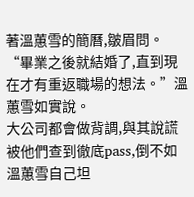著溫蕙雪的簡曆,皺眉問。
“畢業之後就結婚了,直到現在才有重返職場的想法。”溫蕙雪如實說。
大公司都會做背調,與其說謊被他們查到徹底pass,倒不如溫蕙雪自己坦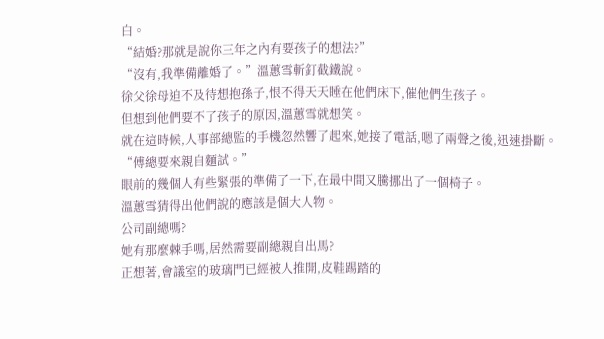白。
“結婚?那就是說你三年之內有要孩子的想法?”
“沒有,我準備離婚了。”溫蕙雪斬釘截鐵說。
徐父徐母迫不及待想抱孫子,恨不得天天睡在他們床下,催他們生孩子。
但想到他們要不了孩子的原因,溫蕙雪就想笑。
就在這時候,人事部總監的手機忽然響了起來,她接了電話,嗯了兩聲之後,迅速掛斷。
“傅總要來親自麵試。”
眼前的幾個人有些緊張的準備了一下,在最中間又騰挪出了一個椅子。
溫蕙雪猜得出他們說的應該是個大人物。
公司副總嗎?
她有那麼棘手嗎,居然需要副總親自出馬?
正想著,會議室的玻璃門已經被人推開,皮鞋踢踏的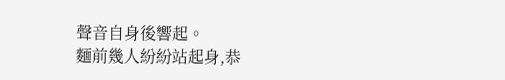聲音自身後響起。
麵前幾人紛紛站起身,恭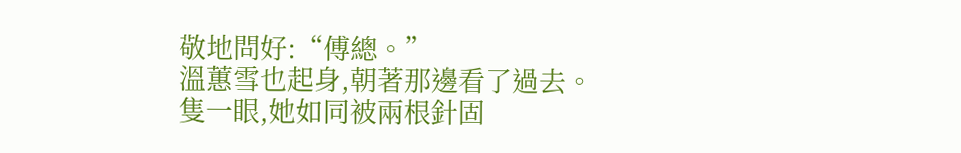敬地問好:“傅總。”
溫蕙雪也起身,朝著那邊看了過去。
隻一眼,她如同被兩根針固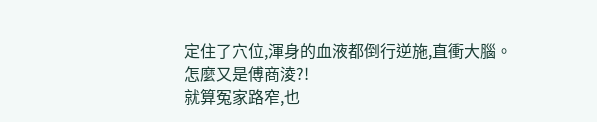定住了穴位,渾身的血液都倒行逆施,直衝大腦。
怎麼又是傅商淩?!
就算冤家路窄,也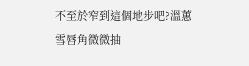不至於窄到這個地步吧?溫蕙雪唇角微微抽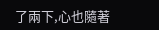了兩下,心也隨著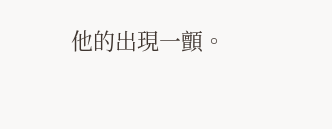他的出現一顫。